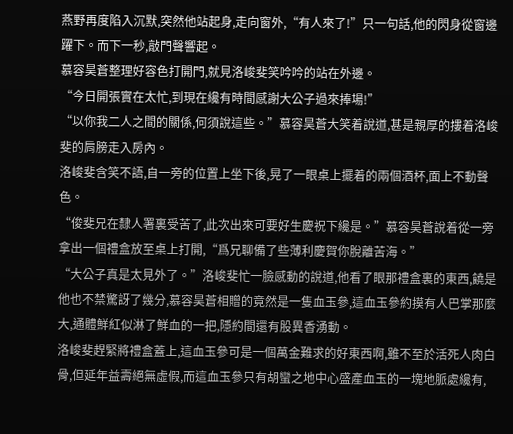燕野再度陷入沉默,突然他站起身,走向窗外,“有人來了!”只一句話,他的閃身從窗邊躍下。而下一秒,敲門聲響起。
慕容昊蒼整理好容色打開門,就見洛峻斐笑吟吟的站在外邊。
“今日開張實在太忙,到現在纔有時間感謝大公子過來捧場!”
“以你我二人之間的關係,何須說這些。”慕容昊蒼大笑着說道,甚是親厚的摟着洛峻斐的肩膀走入房內。
洛峻斐含笑不語,自一旁的位置上坐下後,晃了一眼桌上擺着的兩個酒杯,面上不動聲色。
“俊斐兄在隸人署裏受苦了,此次出來可要好生慶祝下纔是。”慕容昊蒼說着從一旁拿出一個禮盒放至桌上打開,“爲兄聊備了些薄利慶賀你脫離苦海。”
“大公子真是太見外了。”洛峻斐忙一臉感動的說道,他看了眼那禮盒裏的東西,饒是他也不禁驚訝了幾分,慕容昊蒼相贈的竟然是一隻血玉參,這血玉參約摸有人巴掌那麼大,通體鮮紅似淋了鮮血的一把,隱約間還有股異香湧動。
洛峻斐趕緊將禮盒蓋上,這血玉參可是一個萬金難求的好東西啊,雖不至於活死人肉白骨,但延年益壽絕無虛假,而這血玉參只有胡蠻之地中心盛產血玉的一塊地脈處纔有,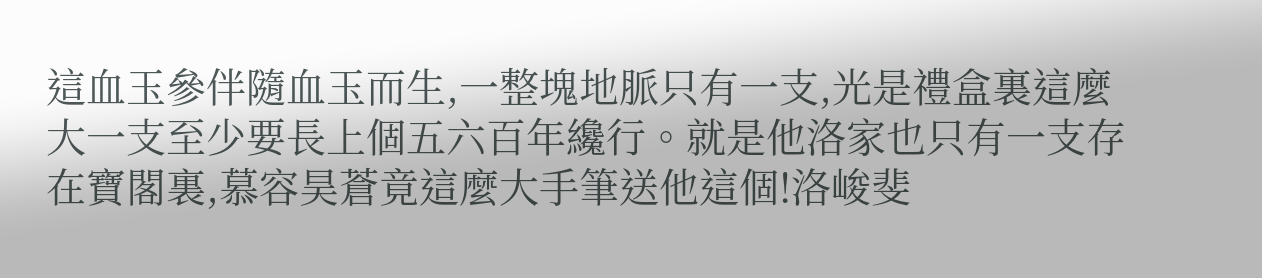這血玉參伴隨血玉而生,一整塊地脈只有一支,光是禮盒裏這麼大一支至少要長上個五六百年纔行。就是他洛家也只有一支存在寶閣裏,慕容昊蒼竟這麼大手筆送他這個!洛峻斐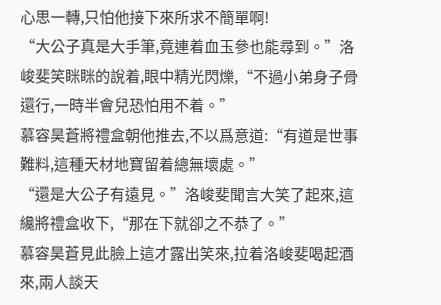心思一轉,只怕他接下來所求不簡單啊!
“大公子真是大手筆,竟連着血玉參也能尋到。”洛峻斐笑眯眯的說着,眼中精光閃爍,“不過小弟身子骨還行,一時半會兒恐怕用不着。”
慕容昊蒼將禮盒朝他推去,不以爲意道:“有道是世事難料,這種天材地寶留着總無壞處。”
“還是大公子有遠見。”洛峻斐聞言大笑了起來,這纔將禮盒收下,“那在下就卻之不恭了。”
慕容昊蒼見此臉上這才露出笑來,拉着洛峻斐喝起酒來,兩人談天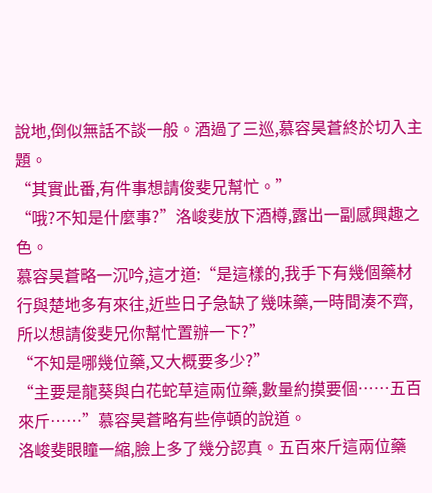說地,倒似無話不談一般。酒過了三巡,慕容昊蒼終於切入主題。
“其實此番,有件事想請俊斐兄幫忙。”
“哦?不知是什麼事?”洛峻斐放下酒樽,露出一副感興趣之色。
慕容昊蒼略一沉吟,這才道:“是這樣的,我手下有幾個藥材行與楚地多有來往,近些日子急缺了幾味藥,一時間湊不齊,所以想請俊斐兄你幫忙置辦一下?”
“不知是哪幾位藥,又大概要多少?”
“主要是龍葵與白花蛇草這兩位藥,數量約摸要個……五百來斤……”慕容昊蒼略有些停頓的說道。
洛峻斐眼瞳一縮,臉上多了幾分認真。五百來斤這兩位藥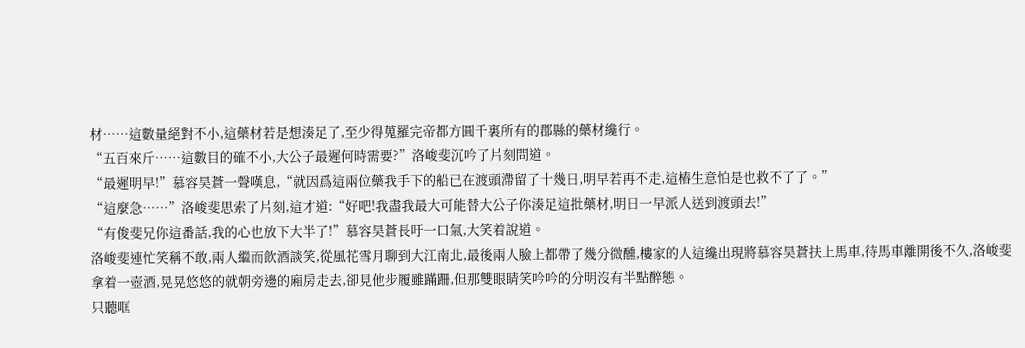材……這數量絕對不小,這藥材若是想湊足了,至少得蒐羅完帝都方圓千裏所有的郡縣的藥材纔行。
“五百來斤……這數目的確不小,大公子最遲何時需要?”洛峻斐沉吟了片刻問道。
“最遲明早!”慕容昊蒼一聲嘆息,“就因爲這兩位藥我手下的船已在渡頭滯留了十幾日,明早若再不走,這樁生意怕是也救不了了。”
“這麼急……”洛峻斐思索了片刻,這才道:“好吧!我盡我最大可能替大公子你湊足這批藥材,明日一早派人送到渡頭去!”
“有俊斐兄你這番話,我的心也放下大半了!”慕容昊蒼長吁一口氣,大笑着說道。
洛峻斐連忙笑稱不敢,兩人繼而飲酒談笑,從風花雪月聊到大江南北,最後兩人臉上都帶了幾分微醺,樓家的人這纔出現將慕容昊蒼扶上馬車,待馬車離開後不久,洛峻斐拿着一壺酒,晃晃悠悠的就朝旁邊的廂房走去,卻見他步履雖蹣跚,但那雙眼睛笑吟吟的分明沒有半點醉態。
只聽哐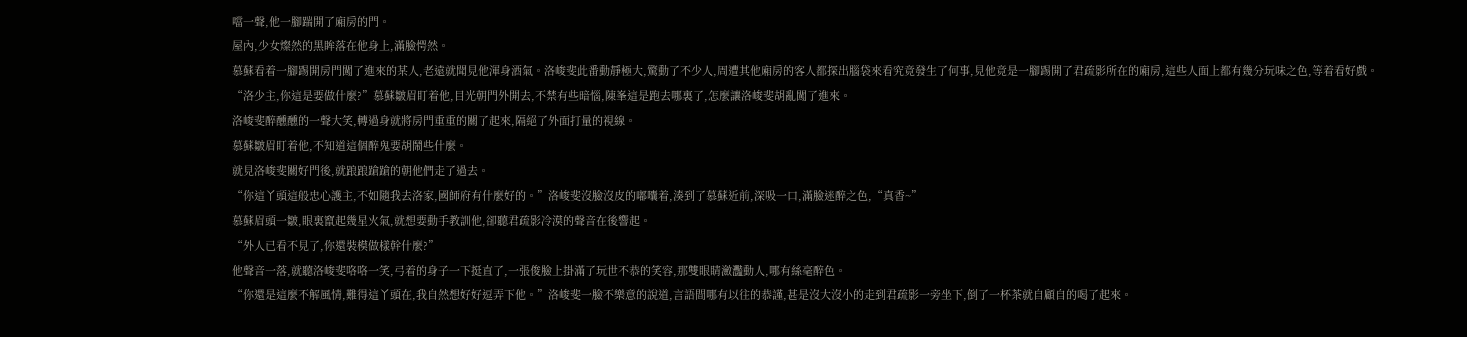噹一聲,他一腳踹開了廂房的門。
屋內,少女燦然的黑眸落在他身上,滿臉愕然。
慕蘇看着一腳踢開房門闖了進來的某人,老遠就聞見他渾身酒氣。洛峻斐此番動靜極大,驚動了不少人,周遭其他廂房的客人都探出腦袋來看究竟發生了何事,見他竟是一腳踢開了君疏影所在的廂房,這些人面上都有幾分玩味之色,等着看好戲。
“洛少主,你這是要做什麼?”慕蘇皺眉盯着他,目光朝門外開去,不禁有些暗惱,陳峯這是跑去哪裏了,怎麼讓洛峻斐胡亂闖了進來。
洛峻斐醉醺醺的一聲大笑,轉過身就將房門重重的關了起來,隔絕了外面打量的視線。
慕蘇皺眉盯着他,不知道這個醉鬼要胡鬧些什麼。
就見洛峻斐關好門後,就踉踉蹌蹌的朝他們走了過去。
“你這丫頭這般忠心護主,不如隨我去洛家,國師府有什麼好的。”洛峻斐沒臉沒皮的嘟囔着,湊到了慕蘇近前,深吸一口,滿臉迷醉之色,“真香~”
慕蘇眉頭一皺,眼裏竄起幾星火氣,就想要動手教訓他,卻聽君疏影冷漠的聲音在後響起。
“外人已看不見了,你還裝模做樣幹什麼?”
他聲音一落,就聽洛峻斐咯咯一笑,弓着的身子一下挺直了,一張俊臉上掛滿了玩世不恭的笑容,那雙眼睛瀲灩動人,哪有絲毫醉色。
“你還是這麼不解風情,難得這丫頭在,我自然想好好逗弄下他。”洛峻斐一臉不樂意的說道,言語間哪有以往的恭謹,甚是沒大沒小的走到君疏影一旁坐下,倒了一杯茶就自顧自的喝了起來。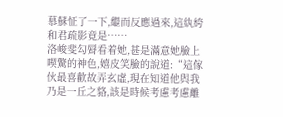慕蘇怔了一下,繼而反應過來,這紈絝和君疏影竟是……
洛峻斐勾脣看着她,甚是滿意她臉上喫驚的神色,嬉皮笑臉的說道:“這傢伙最喜歡故弄玄虛,現在知道他與我乃是一丘之貉,該是時候考慮考慮離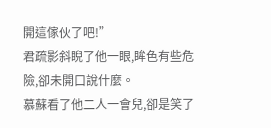開這傢伙了吧!”
君疏影斜睨了他一眼,眸色有些危險,卻未開口說什麼。
慕蘇看了他二人一會兒,卻是笑了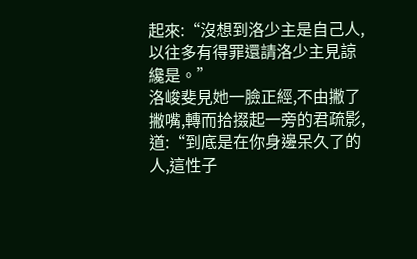起來:“沒想到洛少主是自己人,以往多有得罪還請洛少主見諒纔是。”
洛峻斐見她一臉正經,不由撇了撇嘴,轉而拾掇起一旁的君疏影,道:“到底是在你身邊呆久了的人,這性子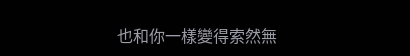也和你一樣變得索然無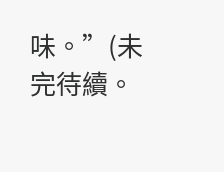味。”(未完待續。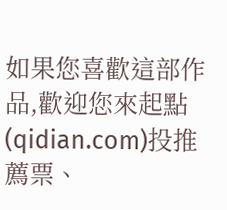如果您喜歡這部作品,歡迎您來起點(qidian.com)投推薦票、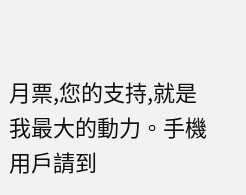月票,您的支持,就是我最大的動力。手機用戶請到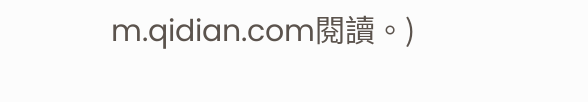m.qidian.com閱讀。)